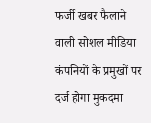फर्जी खबर फैलाने वाली सोशल मीडिया कंपनियों के प्रमुखों पर दर्ज होगा मुकदमा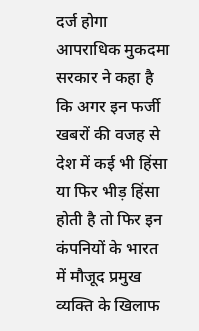दर्ज होगा आपराधिक मुकदमा
सरकार ने कहा है कि अगर इन फर्जी खबरों की वजह से देश में कई भी हिंसा या फिर भीड़ हिंसा होती है तो फिर इन कंपनियों के भारत में मौजूद प्रमुख व्यक्ति के खिलाफ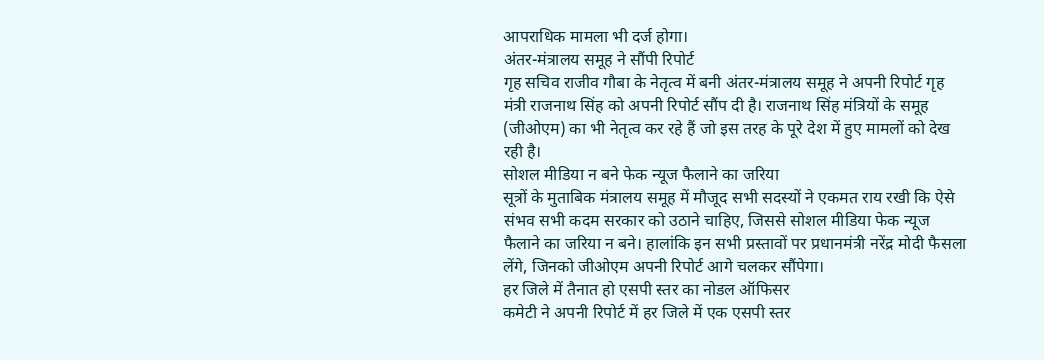आपराधिक मामला भी दर्ज होगा।
अंतर-मंत्रालय समूह ने सौंपी रिपोर्ट
गृह सचिव राजीव गौबा के नेतृत्व में बनी अंतर-मंत्रालय समूह ने अपनी रिपोर्ट गृह मंत्री राजनाथ सिंह को अपनी रिपोर्ट सौंप दी है। राजनाथ सिंह मंत्रियों के समूह (जीओएम) का भी नेतृत्व कर रहे हैं जो इस तरह के पूरे देश में हुए मामलों को देख रही है।
सोशल मीडिया न बने फेक न्यूज फैलाने का जरिया
सूत्रों के मुताबिक मंत्रालय समूह में मौजूद सभी सदस्यों ने एकमत राय रखी कि ऐसे संभव सभी कदम सरकार को उठाने चाहिए, जिससे सोशल मीडिया फेक न्यूज फैलाने का जरिया न बने। हालांकि इन सभी प्रस्तावों पर प्रधानमंत्री नरेंद्र मोदी फैसला लेंगे, जिनको जीओएम अपनी रिपोर्ट आगे चलकर सौंपेगा।
हर जिले में तैनात हो एसपी स्तर का नोडल ऑफिसर
कमेटी ने अपनी रिपोर्ट में हर जिले में एक एसपी स्तर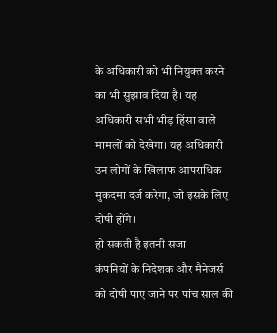के अधिकारी को भी नियुक्त करने का भी सुझाव दिया है। यह अधिकारी सभी भीड़ हिंसा वाले मामलों को देखेगा। यह अधिकारी उन लोगों के खिलाफ आपराधिक मुकदमा दर्ज करेगा, जो इसके लिए दोषी होंगे।
हो सकती है इतनी सजा
कंपनियों के निदेशक और मैनेजर्स को दोषी पाए जाने पर पांच साल की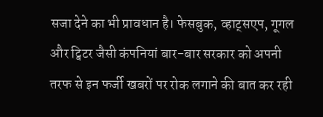सजा देने का भी प्रावधान है। फेसबुक, व्हाट्सएप, गूगल और ट्विटर जैसी कंपनियां बार-बार सरकार को अपनी तरफ से इन फर्जी खबरों पर रोक लगाने की बात कर रही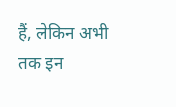हैं, लेकिन अभी तक इन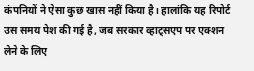कंपनियों ने ऐसा कुछ खास नहीं किया है। हालांकि यह रिपोर्ट उस समय पेश की गई है, जब सरकार व्हाट्सएप पर एक्शन लेने के लिए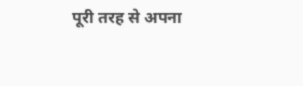पूरी तरह से अपना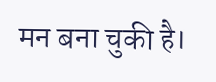मन बना चुकी है।